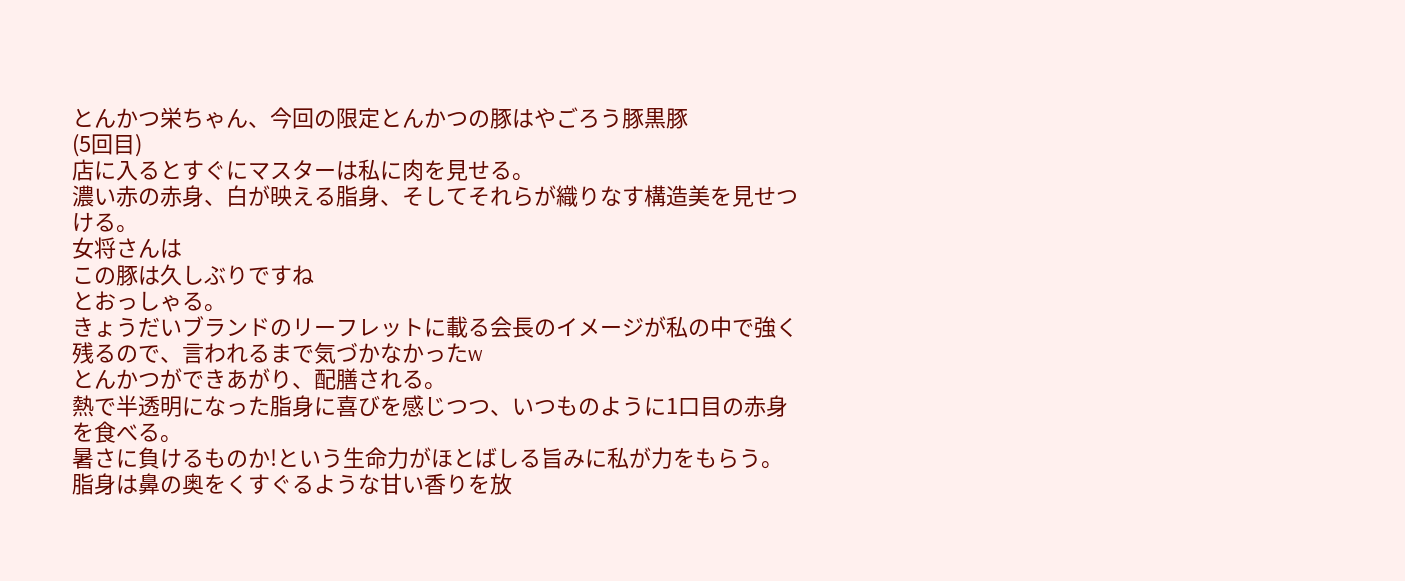とんかつ栄ちゃん、今回の限定とんかつの豚はやごろう豚黒豚
(5回目)
店に入るとすぐにマスターは私に肉を見せる。
濃い赤の赤身、白が映える脂身、そしてそれらが織りなす構造美を見せつける。
女将さんは
この豚は久しぶりですね
とおっしゃる。
きょうだいブランドのリーフレットに載る会長のイメージが私の中で強く残るので、言われるまで気づかなかったw
とんかつができあがり、配膳される。
熱で半透明になった脂身に喜びを感じつつ、いつものように1口目の赤身を食べる。
暑さに負けるものか!という生命力がほとばしる旨みに私が力をもらう。
脂身は鼻の奥をくすぐるような甘い香りを放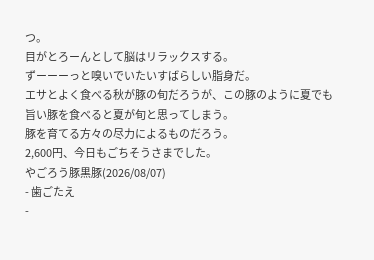つ。
目がとろーんとして脳はリラックスする。
ずーーーっと嗅いでいたいすばらしい脂身だ。
エサとよく食べる秋が豚の旬だろうが、この豚のように夏でも旨い豚を食べると夏が旬と思ってしまう。
豚を育てる方々の尽力によるものだろう。
2,600円、今日もごちそうさまでした。
やごろう豚黒豚(2026/08/07)
- 歯ごたえ
-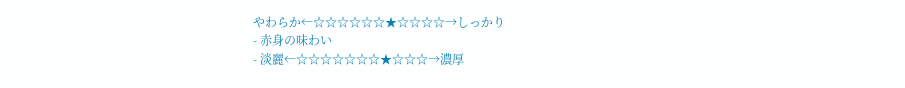やわらか←☆☆☆☆☆☆★☆☆☆☆→しっかり
- 赤身の味わい
- 淡麗←☆☆☆☆☆☆☆★☆☆☆→濃厚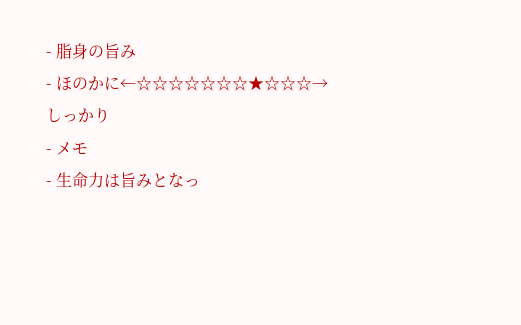- 脂身の旨み
- ほのかに←☆☆☆☆☆☆☆★☆☆☆→しっかり
- メモ
- 生命力は旨みとなっ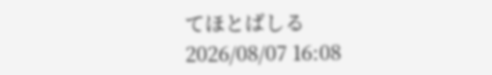てほとばしる
2026/08/07 16:08